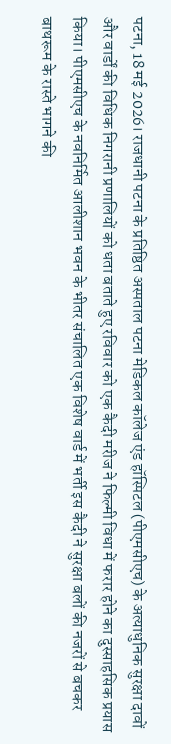पटना, 18 मई 2026। राजधानी पटना के प्रतिष्ठित अस्पताल पटना मेडिकल कॉलेज एंड हॉस्पिटल (पीएमसीएच) के अत्याधुनिक सुरक्षा दावों और वार्डों की विधिक निगरानी प्रणालियों को धता बताते हुए रविवार को एक कैदी मरीज ने फिल्मी विधा में फरार होने का दुस्साहसिक प्रयास किया। पीएमसीएच के नवनिर्मित आलीशान भवन के भीतर संचालित एक विशेष वार्ड में भर्ती इस कैदी ने सुरक्षा बलों की नजरों से बचकर बाथरूम के रास्ते भागने की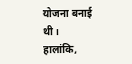योजना बनाई थी। हालांकि,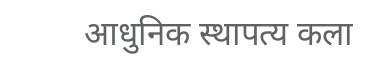आधुनिक स्थापत्य कला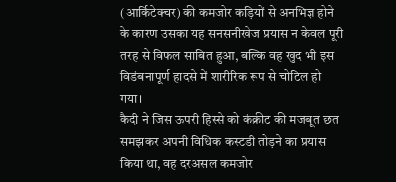(आर्किटेक्चर) की कमजोर कड़ियों से अनभिज्ञ होने के कारण उसका यह सनसनीखेज प्रयास न केवल पूरी तरह से विफल साबित हुआ, बल्कि वह खुद भी इस विडंबनापूर्ण हादसे में शारीरिक रूप से चोटिल हो गया।
कैदी ने जिस ऊपरी हिस्से को कंक्रीट की मजबूत छत समझकर अपनी विधिक कस्टडी तोड़ने का प्रयास किया था, वह दरअसल कमजोर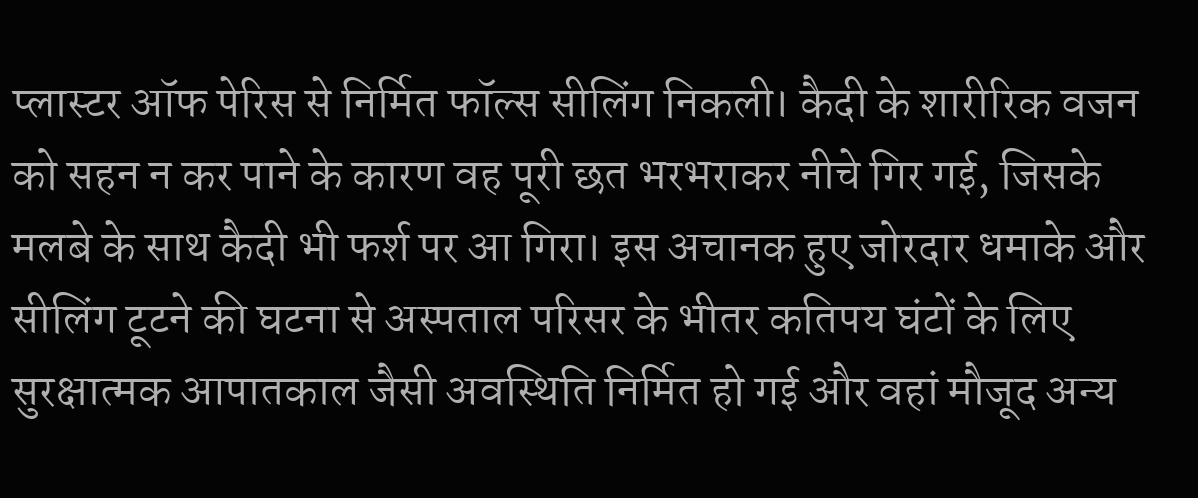प्लास्टर ऑफ पेरिस से निर्मित फॉल्स सीलिंग निकली। कैदी के शारीरिक वजन को सहन न कर पाने के कारण वह पूरी छत भरभराकर नीचे गिर गई, जिसके मलबे के साथ कैदी भी फर्श पर आ गिरा। इस अचानक हुए जोरदार धमाके और सीलिंग टूटने की घटना से अस्पताल परिसर के भीतर कतिपय घंटों के लिए सुरक्षात्मक आपातकाल जैसी अवस्थिति निर्मित हो गई और वहां मौजूद अन्य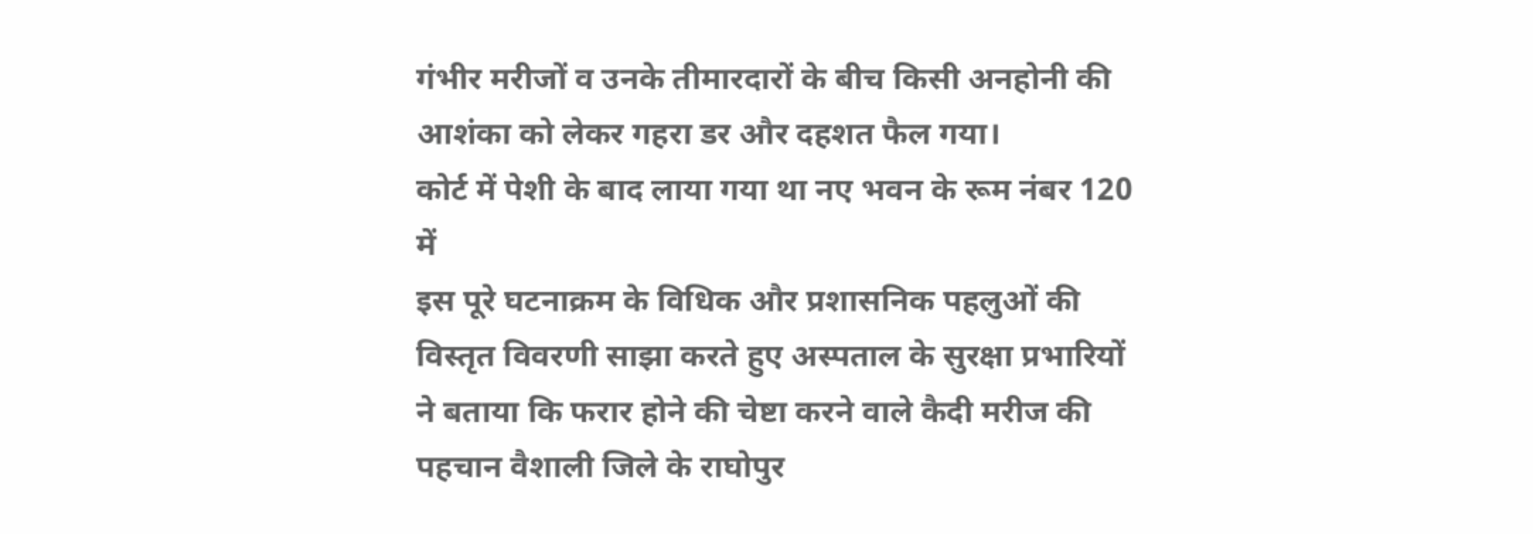गंभीर मरीजों व उनके तीमारदारों के बीच किसी अनहोनी की आशंका को लेकर गहरा डर और दहशत फैल गया।
कोर्ट में पेशी के बाद लाया गया था नए भवन के रूम नंबर 120 में
इस पूरे घटनाक्रम के विधिक और प्रशासनिक पहलुओं की विस्तृत विवरणी साझा करते हुए अस्पताल के सुरक्षा प्रभारियों ने बताया कि फरार होने की चेष्टा करने वाले कैदी मरीज की पहचान वैशाली जिले के राघोपुर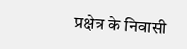प्रक्षेत्र के निवासी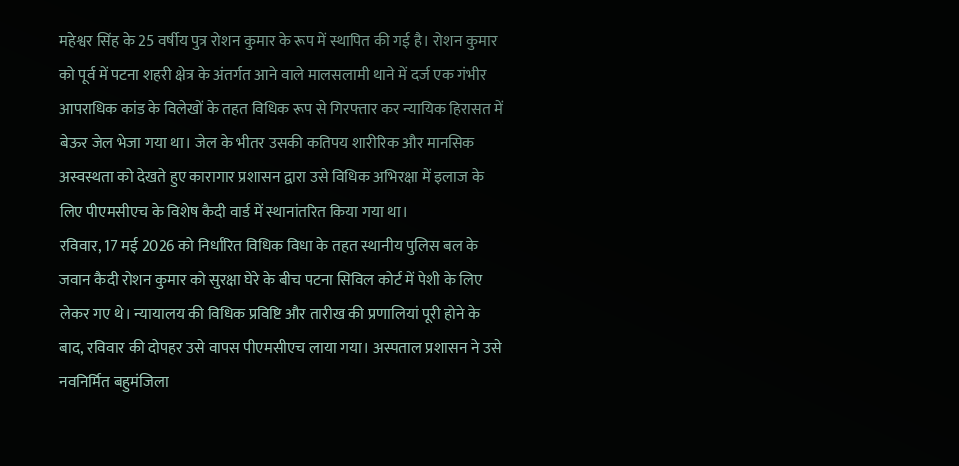महेश्वर सिंह के 25 वर्षीय पुत्र रोशन कुमार के रूप में स्थापित की गई है। रोशन कुमार को पूर्व में पटना शहरी क्षेत्र के अंतर्गत आने वाले मालसलामी थाने में दर्ज एक गंभीर आपराधिक कांड के विलेखों के तहत विधिक रूप से गिरफ्तार कर न्यायिक हिरासत में बेऊर जेल भेजा गया था। जेल के भीतर उसकी कतिपय शारीरिक और मानसिक अस्वस्थता को देखते हुए कारागार प्रशासन द्वारा उसे विधिक अभिरक्षा में इलाज के लिए पीएमसीएच के विशेष कैदी वार्ड में स्थानांतरित किया गया था।
रविवार, 17 मई 2026 को निर्धारित विधिक विधा के तहत स्थानीय पुलिस बल के जवान कैदी रोशन कुमार को सुरक्षा घेरे के बीच पटना सिविल कोर्ट में पेशी के लिए लेकर गए थे। न्यायालय की विधिक प्रविष्टि और तारीख की प्रणालियां पूरी होने के बाद, रविवार की दोपहर उसे वापस पीएमसीएच लाया गया। अस्पताल प्रशासन ने उसे नवनिर्मित बहुमंजिला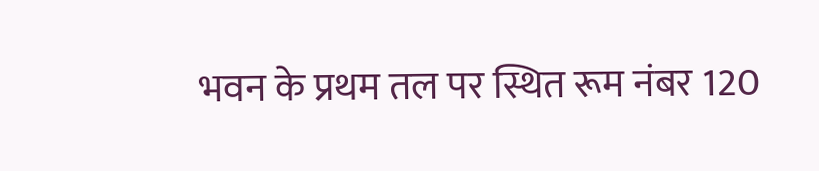भवन के प्रथम तल पर स्थित रूम नंबर 120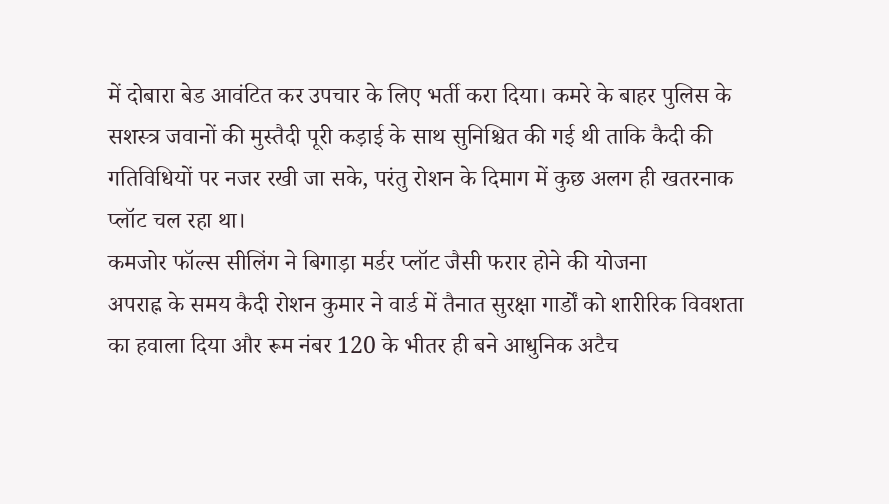में दोबारा बेड आवंटित कर उपचार के लिए भर्ती करा दिया। कमरे के बाहर पुलिस के सशस्त्र जवानों की मुस्तैदी पूरी कड़ाई के साथ सुनिश्चित की गई थी ताकि कैदी की गतिविधियों पर नजर रखी जा सके, परंतु रोशन के दिमाग में कुछ अलग ही खतरनाक प्लॉट चल रहा था।
कमजोर फॉल्स सीलिंग ने बिगाड़ा मर्डर प्लॉट जैसी फरार होने की योजना
अपराह्न के समय कैदी रोशन कुमार ने वार्ड में तैनात सुरक्षा गार्डों को शारीरिक विवशता का हवाला दिया और रूम नंबर 120 के भीतर ही बने आधुनिक अटैच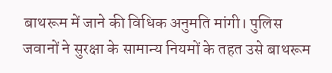बाथरूम में जाने की विधिक अनुमति मांगी। पुलिस जवानों ने सुरक्षा के सामान्य नियमों के तहत उसे बाथरूम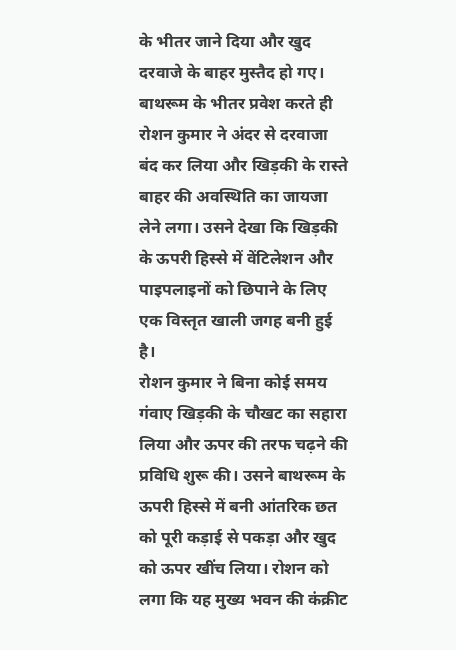के भीतर जाने दिया और खुद दरवाजे के बाहर मुस्तैद हो गए। बाथरूम के भीतर प्रवेश करते ही रोशन कुमार ने अंदर से दरवाजा बंद कर लिया और खिड़की के रास्ते बाहर की अवस्थिति का जायजा लेने लगा। उसने देखा कि खिड़की के ऊपरी हिस्से में वेंटिलेशन और पाइपलाइनों को छिपाने के लिए एक विस्तृत खाली जगह बनी हुई है।
रोशन कुमार ने बिना कोई समय गंवाए खिड़की के चौखट का सहारा लिया और ऊपर की तरफ चढ़ने की प्रविधि शुरू की। उसने बाथरूम के ऊपरी हिस्से में बनी आंतरिक छत को पूरी कड़ाई से पकड़ा और खुद को ऊपर खींच लिया। रोशन को लगा कि यह मुख्य भवन की कंक्रीट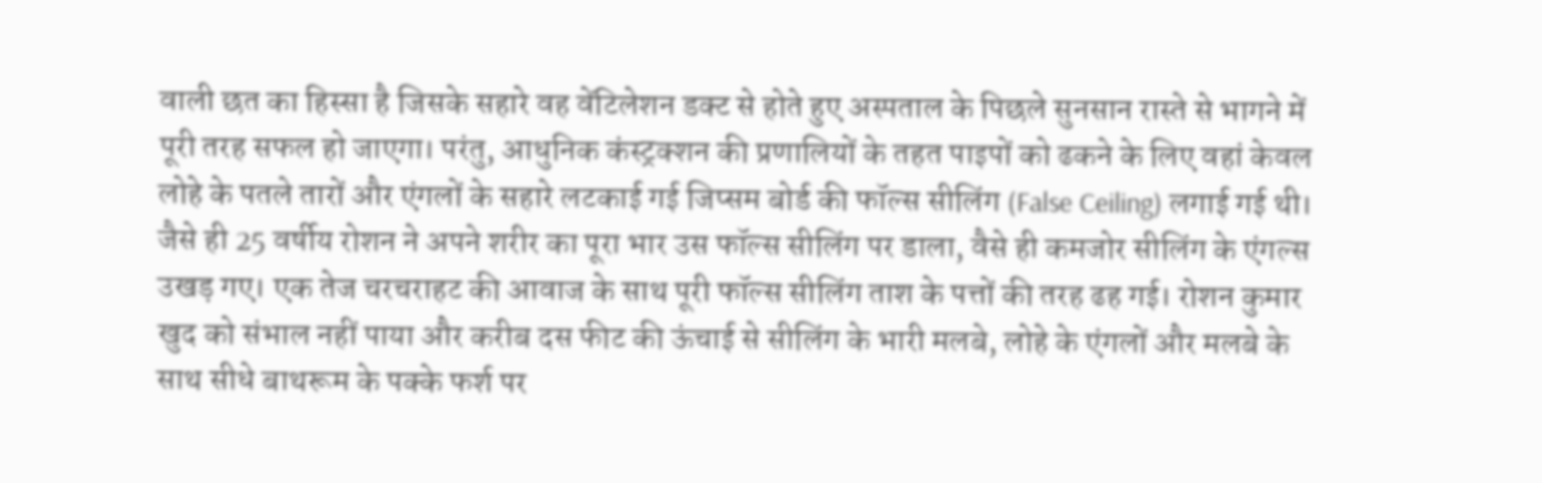वाली छत का हिस्सा है जिसके सहारे वह वेंटिलेशन डक्ट से होते हुए अस्पताल के पिछले सुनसान रास्ते से भागने में पूरी तरह सफल हो जाएगा। परंतु, आधुनिक कंस्ट्रक्शन की प्रणालियों के तहत पाइपों को ढकने के लिए वहां केवल लोहे के पतले तारों और एंगलों के सहारे लटकाई गई जिप्सम बोर्ड की फॉल्स सीलिंग (False Ceiling) लगाई गई थी।
जैसे ही 25 वर्षीय रोशन ने अपने शरीर का पूरा भार उस फॉल्स सीलिंग पर डाला, वैसे ही कमजोर सीलिंग के एंगल्स उखड़ गए। एक तेज चरचराहट की आवाज के साथ पूरी फॉल्स सीलिंग ताश के पत्तों की तरह ढह गई। रोशन कुमार खुद को संभाल नहीं पाया और करीब दस फीट की ऊंचाई से सीलिंग के भारी मलबे, लोहे के एंगलों और मलबे के साथ सीधे बाथरूम के पक्के फर्श पर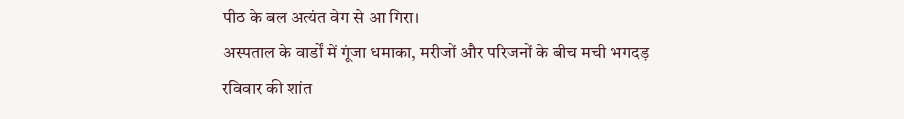पीठ के बल अत्यंत वेग से आ गिरा।
अस्पताल के वार्डों में गूंजा धमाका, मरीजों और परिजनों के बीच मची भगदड़
रविवार की शांत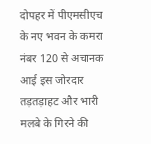दोपहर में पीएमसीएच के नए भवन के कमरा नंबर 120 से अचानक आई इस जोरदार तड़तड़ाहट और भारी मलबे के गिरने की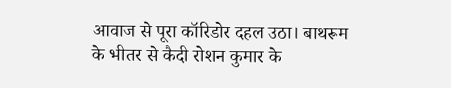आवाज से पूरा कॉरिडोर दहल उठा। बाथरूम के भीतर से कैदी रोशन कुमार के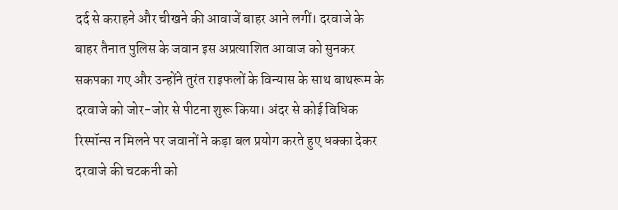दर्द से कराहने और चीखने की आवाजें बाहर आने लगीं। दरवाजे के बाहर तैनात पुलिस के जवान इस अप्रत्याशित आवाज को सुनकर सकपका गए और उन्होंने तुरंत राइफलों के विन्यास के साथ बाथरूम के दरवाजे को जोर-जोर से पीटना शुरू किया। अंदर से कोई विधिक रिस्पॉन्स न मिलने पर जवानों ने कड़ा बल प्रयोग करते हुए धक्का देकर दरवाजे की चटकनी को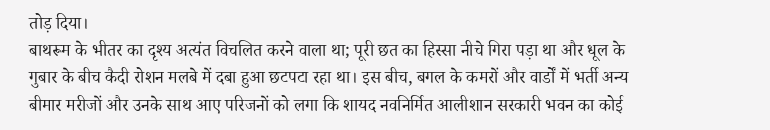तोड़ दिया।
बाथरूम के भीतर का दृश्य अत्यंत विचलित करने वाला था; पूरी छत का हिस्सा नीचे गिरा पड़ा था और धूल के गुबार के बीच कैदी रोशन मलबे में दबा हुआ छटपटा रहा था। इस बीच, बगल के कमरों और वार्डों में भर्ती अन्य बीमार मरीजों और उनके साथ आए परिजनों को लगा कि शायद नवनिर्मित आलीशान सरकारी भवन का कोई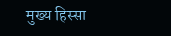मुख्य हिस्सा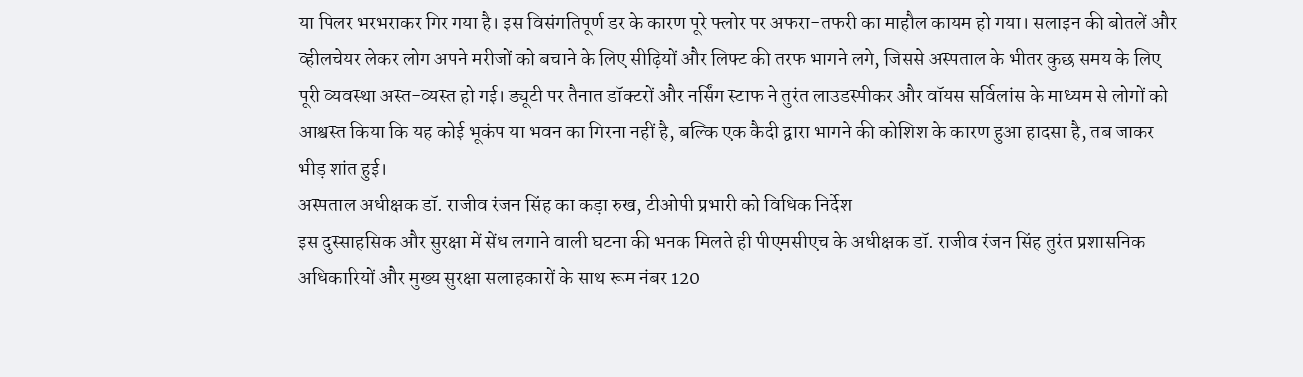या पिलर भरभराकर गिर गया है। इस विसंगतिपूर्ण डर के कारण पूरे फ्लोर पर अफरा-तफरी का माहौल कायम हो गया। सलाइन की बोतलें और व्हीलचेयर लेकर लोग अपने मरीजों को बचाने के लिए सीढ़ियों और लिफ्ट की तरफ भागने लगे, जिससे अस्पताल के भीतर कुछ समय के लिए पूरी व्यवस्था अस्त-व्यस्त हो गई। ड्यूटी पर तैनात डॉक्टरों और नर्सिंग स्टाफ ने तुरंत लाउडस्पीकर और वॉयस सर्विलांस के माध्यम से लोगों को आश्वस्त किया कि यह कोई भूकंप या भवन का गिरना नहीं है, बल्कि एक कैदी द्वारा भागने की कोशिश के कारण हुआ हादसा है, तब जाकर भीड़ शांत हुई।
अस्पताल अधीक्षक डॉ. राजीव रंजन सिंह का कड़ा रुख, टीओपी प्रभारी को विधिक निर्देश
इस दुस्साहसिक और सुरक्षा में सेंध लगाने वाली घटना की भनक मिलते ही पीएमसीएच के अधीक्षक डॉ. राजीव रंजन सिंह तुरंत प्रशासनिक अधिकारियों और मुख्य सुरक्षा सलाहकारों के साथ रूम नंबर 120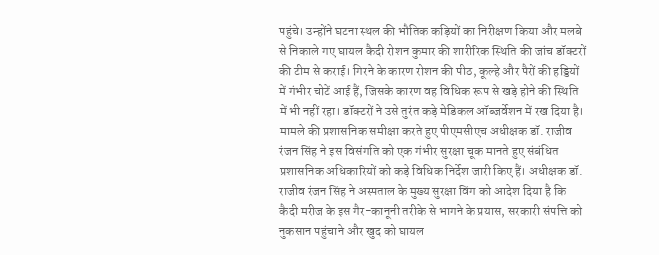पहुंचे। उन्होंने घटना स्थल की भौतिक कड़ियों का निरीक्षण किया और मलबे से निकाले गए घायल कैदी रोशन कुमार की शारीरिक स्थिति की जांच डॉक्टरों की टीम से कराई। गिरने के कारण रोशन की पीठ, कूल्हे और पैरों की हड्डियों में गंभीर चोटें आई हैं, जिसके कारण वह विधिक रूप से खड़े होने की स्थिति में भी नहीं रहा। डॉक्टरों ने उसे तुरंत कड़े मेडिकल ऑब्जर्वेशन में रख दिया है।
मामले की प्रशासनिक समीक्षा करते हुए पीएमसीएच अधीक्षक डॉ. राजीव रंजन सिंह ने इस विसंगति को एक गंभीर सुरक्षा चूक मानते हुए संबंधित प्रशासनिक अधिकारियों को कड़े विधिक निर्देश जारी किए हैं। अधीक्षक डॉ. राजीव रंजन सिंह ने अस्पताल के मुख्य सुरक्षा विंग को आदेश दिया है कि कैदी मरीज के इस गैर-कानूनी तरीके से भागने के प्रयास, सरकारी संपत्ति को नुकसान पहुंचाने और खुद को घायल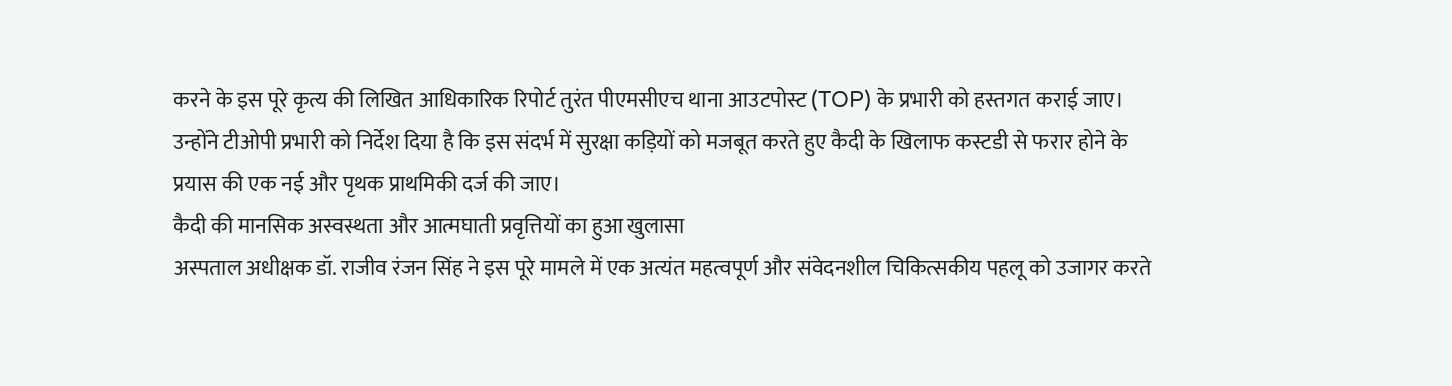करने के इस पूरे कृत्य की लिखित आधिकारिक रिपोर्ट तुरंत पीएमसीएच थाना आउटपोस्ट (TOP) के प्रभारी को हस्तगत कराई जाए। उन्होंने टीओपी प्रभारी को निर्देश दिया है कि इस संदर्भ में सुरक्षा कड़ियों को मजबूत करते हुए कैदी के खिलाफ कस्टडी से फरार होने के प्रयास की एक नई और पृथक प्राथमिकी दर्ज की जाए।
कैदी की मानसिक अस्वस्थता और आत्मघाती प्रवृत्तियों का हुआ खुलासा
अस्पताल अधीक्षक डॉ. राजीव रंजन सिंह ने इस पूरे मामले में एक अत्यंत महत्वपूर्ण और संवेदनशील चिकित्सकीय पहलू को उजागर करते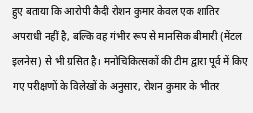हुए बताया कि आरोपी कैदी रोशन कुमार केवल एक शातिर अपराधी नहीं है, बल्कि वह गंभीर रूप से मानसिक बीमारी (मेंटल इलनेस) से भी ग्रसित है। मनोचिकित्सकों की टीम द्वारा पूर्व में किए गए परीक्षणों के विलेखों के अनुसार, रोशन कुमार के भीतर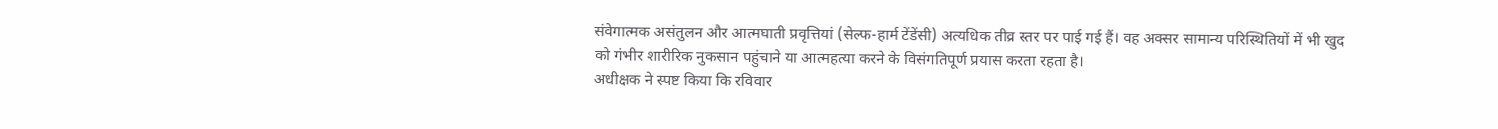संवेगात्मक असंतुलन और आत्मघाती प्रवृत्तियां (सेल्फ-हार्म टेंडेंसी) अत्यधिक तीव्र स्तर पर पाई गई हैं। वह अक्सर सामान्य परिस्थितियों में भी खुद को गंभीर शारीरिक नुकसान पहुंचाने या आत्महत्या करने के विसंगतिपूर्ण प्रयास करता रहता है।
अधीक्षक ने स्पष्ट किया कि रविवार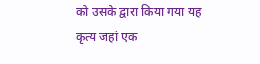को उसके द्वारा किया गया यह कृत्य जहां एक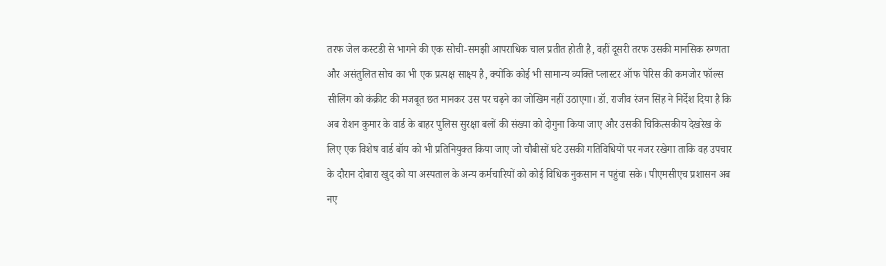तरफ जेल कस्टडी से भागने की एक सोची-समझी आपराधिक चाल प्रतीत होती है, वहीं दूसरी तरफ उसकी मानसिक रुग्णता और असंतुलित सोच का भी एक प्रत्यक्ष साक्ष्य है, क्योंकि कोई भी सामान्य व्यक्ति प्लास्टर ऑफ पेरिस की कमजोर फॉल्स सीलिंग को कंक्रीट की मजबूत छत मानकर उस पर चढ़ने का जोखिम नहीं उठाएगा। डॉ. राजीव रंजन सिंह ने निर्देश दिया है कि अब रोशन कुमार के वार्ड के बाहर पुलिस सुरक्षा बलों की संख्या को दोगुना किया जाए और उसकी चिकित्सकीय देखरेख के लिए एक विशेष वार्ड बॉय को भी प्रतिनियुक्त किया जाए जो चौबीसों घंटे उसकी गतिविधियों पर नजर रखेगा ताकि वह उपचार के दौरान दोबारा खुद को या अस्पताल के अन्य कर्मचारियों को कोई विधिक नुकसान न पहुंचा सके। पीएमसीएच प्रशासन अब नए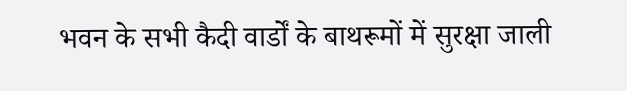भवन के सभी कैदी वार्डों के बाथरूमों में सुरक्षा जाली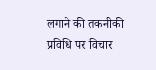लगाने की तकनीकी प्रविधि पर विचार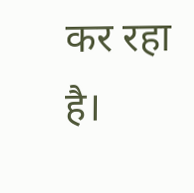कर रहा है।